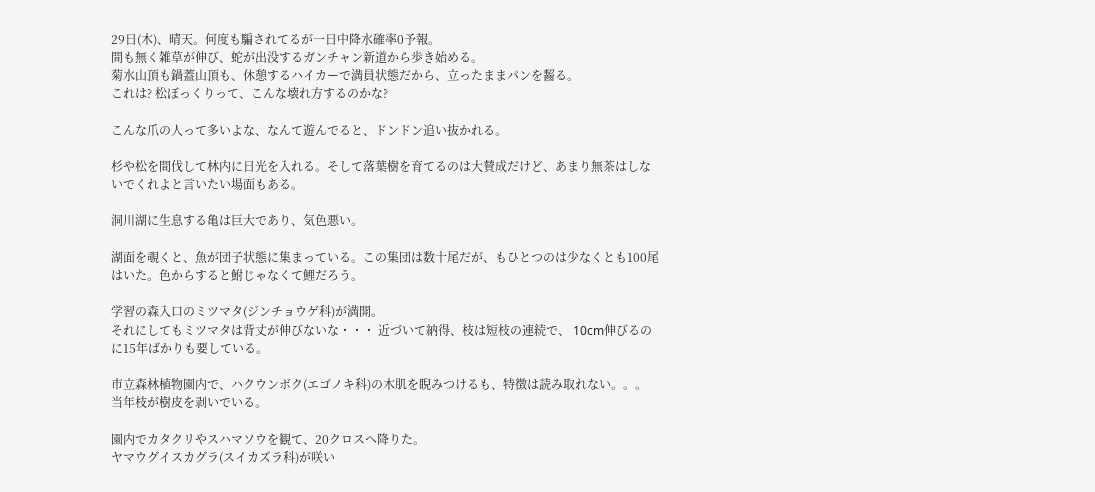29日(木)、晴天。何度も騙されてるが一日中降水確率0予報。
間も無く雑草が伸び、蛇が出没するガンチャン新道から歩き始める。
菊水山頂も鍋蓋山頂も、休憩するハイカーで満員状態だから、立ったままパンを齧る。
これは? 松ぼっくりって、こんな壊れ方するのかな?

こんな爪の人って多いよな、なんて遊んでると、ドンドン追い抜かれる。

杉や松を間伐して林内に日光を入れる。そして落葉樹を育てるのは大賛成だけど、あまり無茶はしないでくれよと言いたい場面もある。

洞川湖に生息する亀は巨大であり、気色悪い。

湖面を覗くと、魚が団子状態に集まっている。この集団は数十尾だが、もひとつのは少なくとも100尾はいた。色からすると鮒じゃなくて鯉だろう。

学習の森入口のミツマタ(ジンチョウゲ科)が満開。
それにしてもミツマタは背丈が伸びないな・・・ 近づいて納得、枝は短枝の連続で、 10cm伸びるのに15年ばかりも要している。

市立森林植物園内で、ハクウンボク(エゴノキ科)の木肌を睨みつけるも、特徴は読み取れない。。。 当年枝が樹皮を剥いでいる。

園内でカタクリやスハマソウを観て、20クロスへ降りた。
ヤマウグイスカグラ(スイカズラ科)が咲い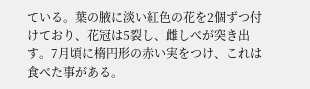ている。葉の腋に淡い紅色の花を2個ずつ付けており、花冠は5裂し、雌しべが突き出す。7月頃に楕円形の赤い実をつけ、これは食べた事がある。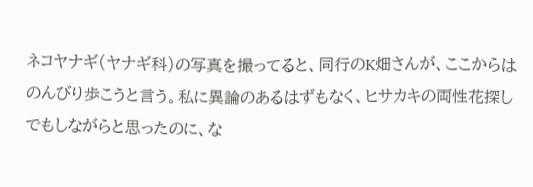ネコヤナギ(ヤナギ科)の写真を撮ってると、同行のK畑さんが、ここからはのんびり歩こうと言う。私に異論のあるはずもなく、ヒサカキの両性花探しでもしながらと思ったのに、な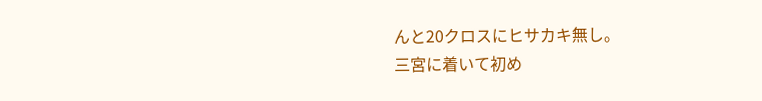んと20クロスにヒサカキ無し。
三宮に着いて初め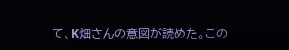て、K畑さんの意図が読めた。この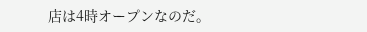店は4時オープンなのだ。